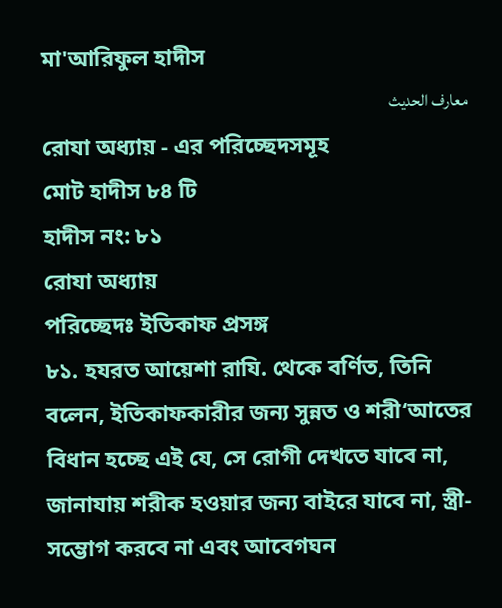মা'আরিফুল হাদীস
معارف الحديث
রোযা অধ্যায় - এর পরিচ্ছেদসমূহ
মোট হাদীস ৮৪ টি
হাদীস নং: ৮১
রোযা অধ্যায়
পরিচ্ছেদঃ ইতিকাফ প্রসঙ্গ
৮১. হযরত আয়েশা রাযি. থেকে বর্ণিত, তিনি বলেন, ইতিকাফকারীর জন্য সুন্নত ও শরী‘আতের বিধান হচ্ছে এই যে, সে রোগী দেখতে যাবে না, জানাযায় শরীক হওয়ার জন্য বাইরে যাবে না, স্ত্রী-সম্ভোগ করবে না এবং আবেগঘন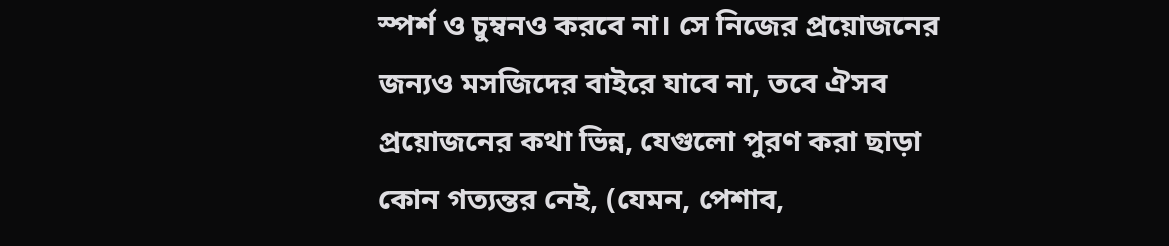স্পর্শ ও চুম্বনও করবে না। সে নিজের প্রয়োজনের জন্যও মসজিদের বাইরে যাবে না, তবে ঐসব প্রয়োজনের কথা ভিন্ন, যেগুলো পুরণ করা ছাড়া কোন গত্যন্তর নেই, (যেমন, পেশাব,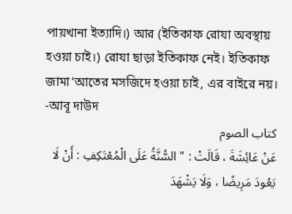পায়খানা ইত্যাদি।) আর (ইতিকাফ রোযা অবস্থায় হওয়া চাই।) রোযা ছাড়া ইতিকাফ নেই। ইতিকাফ জামা‘আতের মসজিদে হওয়া চাই, এর বাইরে নয়। -আবূ দাউদ
کتاب الصوم
عَنْ عَائِشَةَ ، قَالَتْ : " السُّنَّةُ عَلَى الْمُعْتَكِفِ : أَنْ لَا يَعُودَ مَرِيضًا ، وَلَا يَشْهَدَ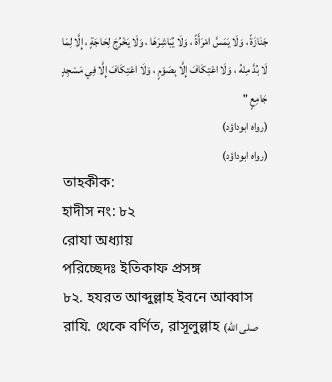جَنَازَةً ، وَلَا يَمَسَّ امْرَأَةً ، وَلَا يُبَاشِرَهَا ، وَلَا يَخْرُجَ لِحَاجَةٍ ، إِلَّا لِمَا لَا بُدَّ مِنْهُ ، وَلَا اعْتِكَافَ إِلَّا بِصَوْمٍ ، وَلَا اعْتِكَافَ إِلَّا فِي مَسْجِدٍ جَامِعٍ "
(رواه ابوداؤد)
(رواه ابوداؤد)
তাহকীক:
হাদীস নং: ৮২
রোযা অধ্যায়
পরিচ্ছেদঃ ইতিকাফ প্রসঙ্গ
৮২. হযরত আব্দুল্লাহ ইবনে আব্বাস রাযি. থেকে বর্ণিত, রাসূলুল্লাহ (صلى الله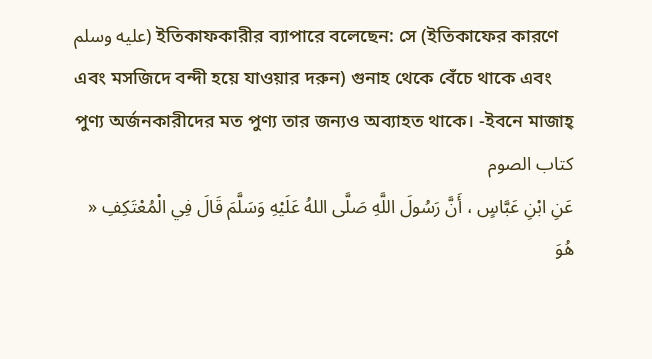عليه وسلم) ইতিকাফকারীর ব্যাপারে বলেছেন: সে (ইতিকাফের কারণে এবং মসজিদে বন্দী হয়ে যাওয়ার দরুন) গুনাহ থেকে বেঁচে থাকে এবং পুণ্য অর্জনকারীদের মত পুণ্য তার জন্যও অব্যাহত থাকে। -ইবনে মাজাহ্
کتاب الصوم
عَنِ ابْنِ عَبَّاسٍ ، أَنَّ رَسُولَ اللَّهِ صَلَّى اللهُ عَلَيْهِ وَسَلَّمَ قَالَ فِي الْمُعْتَكِفِ « هُوَ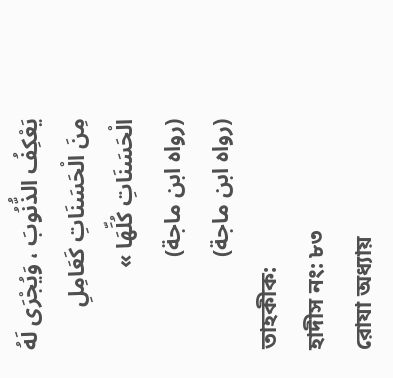يَعْكِفُ الذُّنُوبَ ، وَيُجْرَى لَهُ مِنَ الْحَسَنَاتِ كَعَامِلِ الْحَسَنَاتِ كُلِّهَا »
(رواه ابن ماجة)
(رواه ابن ماجة)
তাহকীক:
হাদীস নং: ৮৩
রোযা অধ্যায়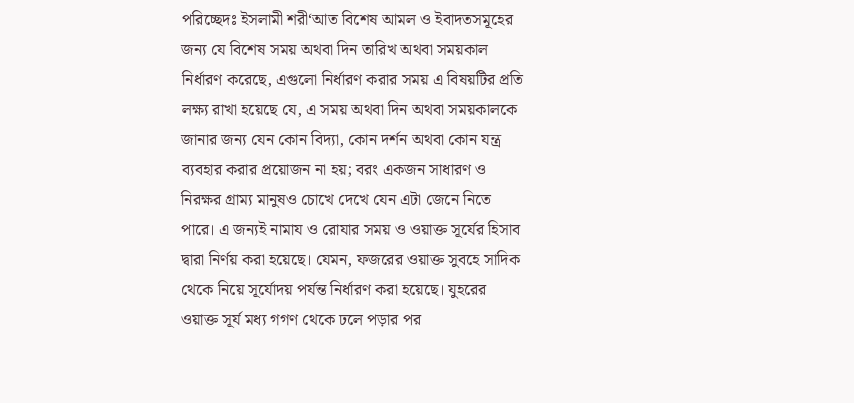পরিচ্ছেদঃ ইসলামী শরী‘আত বিশেষ আমল ও ইবাদতসমূহের জন্য যে বিশেষ সময় অথবা দিন তারিখ অথবা সময়কাল নির্ধারণ করেছে, এগুলো নির্ধারণ করার সময় এ বিষয়টির প্রতি লক্ষ্য রাখা হয়েছে যে, এ সময় অথবা দিন অথবা সময়কালকে জানার জন্য যেন কোন বিদ্যা, কোন দর্শন অথবা কোন যন্ত্র ব্যবহার করার প্রয়োজন না হয়; বরং একজন সাধারণ ও নিরক্ষর গ্রাম্য মানুষও চোখে দেখে যেন এটা জেনে নিতে পারে। এ জন্যই নামায ও রোযার সময় ও ওয়াক্ত সূর্যের হিসাব দ্বারা নির্ণয় করা হয়েছে। যেমন, ফজরের ওয়াক্ত সুবহে সাদিক থেকে নিয়ে সূর্যোদয় পর্যন্ত নির্ধারণ করা হয়েছে। যুহরের ওয়াক্ত সূর্য মধ্য গগণ থেকে ঢলে পড়ার পর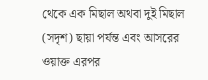থেকে এক মিছাল অথবা দুই মিছাল (সদৃশ) ছায়া পর্যন্ত এবং আসরের ওয়াক্ত এরপর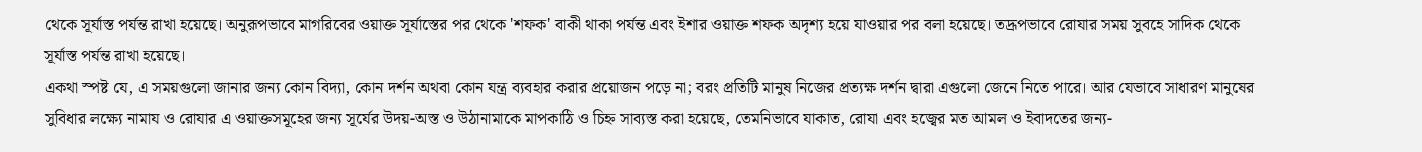থেকে সূর্যাস্ত পর্যন্ত রাখা হয়েছে। অনুরূপভাবে মাগরিবের ওয়াক্ত সূর্যাস্তের পর থেকে 'শফক' বাকী থাকা পর্যন্ত এবং ইশার ওয়াক্ত শফক অদৃশ্য হয়ে যাওয়ার পর বলা হয়েছে। তদ্রূপভাবে রোযার সময় সুবহে সাদিক থেকে সূর্যাস্ত পর্যন্ত রাখা হয়েছে।
একথা স্পষ্ট যে, এ সময়গুলো জানার জন্য কোন বিদ্যা, কোন দর্শন অথবা কোন যন্ত্র ব্যবহার করার প্রয়োজন পড়ে না; বরং প্রতিটি মানুষ নিজের প্রত্যক্ষ দর্শন দ্বারা এগুলো জেনে নিতে পারে। আর যেভাবে সাধারণ মানুষের সুবিধার লক্ষ্যে নামায ও রোযার এ ওয়াক্তসমূহের জন্য সূর্যের উদয়-অস্ত ও উঠানামাকে মাপকাঠি ও চিহ্ন সাব্যস্ত করা হয়েছে, তেমনিভাবে যাকাত, রোযা এবং হজ্বের মত আমল ও ইবাদতের জন্য-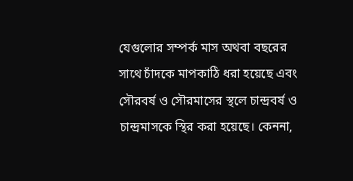যেগুলোর সম্পর্ক মাস অথবা বছরের সাথে চাঁদকে মাপকাঠি ধরা হয়েছে এবং সৌরবর্ষ ও সৌরমাসের স্থলে চান্দ্রবর্ষ ও চান্দ্রমাসকে স্থির করা হয়েছে। কেননা,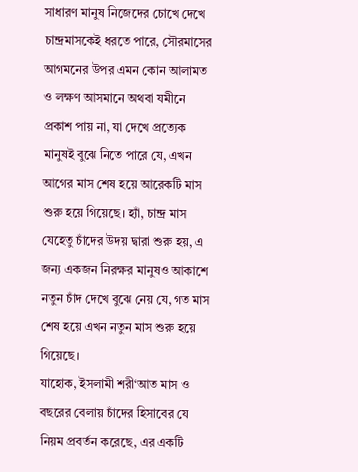সাধারণ মানুষ নিজেদের চোখে দেখে চান্দ্রমাসকেই ধরতে পারে, সৌরমাসের আগমনের উপর এমন কোন আলামত ও লক্ষণ আসমানে অথবা যমীনে প্রকাশ পায় না, যা দেখে প্রত্যেক মানুষই বুঝে নিতে পারে যে, এখন আগের মাস শেষ হয়ে আরেকটি মাস শুরু হয়ে গিয়েছে। হ্যাঁ, চান্দ্র মাস যেহেতু চাঁদের উদয় দ্বারা শুরু হয়, এ জন্য একজন নিরক্ষর মানুষও আকাশে নতুন চাঁদ দেখে বুঝে নেয় যে, গত মাস শেষ হয়ে এখন নতুন মাস শুরু হয়ে গিয়েছে।
যাহোক, ইসলামী শরী‘আত মাস ও বছরের বেলায় চাঁদের হিসাবের যে নিয়ম প্রবর্তন করেছে, এর একটি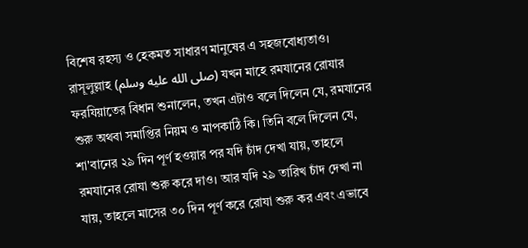বিশেষ রহস্য ও হেকমত সাধারণ মানুষের এ সহজবোধ্যতাও। রাসূলুল্লাহ (صلى الله عليه وسلم) যখন মাহে রমযানের রোযার ফরযিয়াতের বিধান শুনালেন, তখন এটাও বলে দিলেন যে, রমযানের শুরু অথবা সমাপ্তির নিয়ম ও মাপকাঠি কি। তিনি বলে দিলেন যে, শা'বানের ২৯ দিন পূর্ণ হওয়ার পর যদি চাঁদ দেখা যায়, তাহলে রমযানের রোযা শুরু করে দাও। আর যদি ২৯ তারিখ চাঁদ দেখা না যায়, তাহলে মাসের ৩০ দিন পূর্ণ করে রোযা শুরু কর এবং এভাবে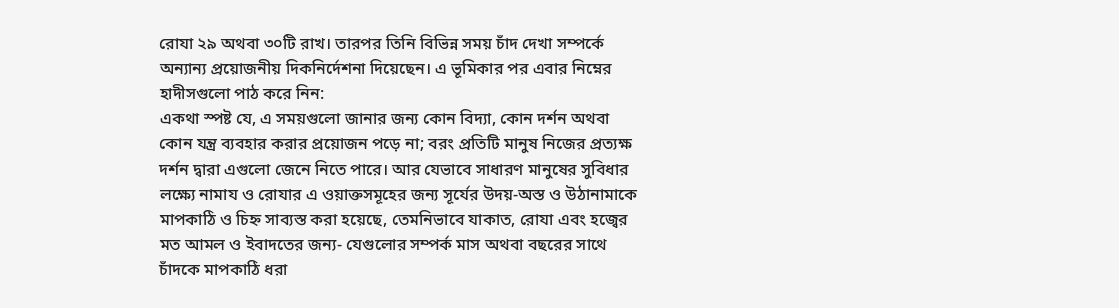রোযা ২৯ অথবা ৩০টি রাখ। তারপর তিনি বিভিন্ন সময় চাঁদ দেখা সম্পর্কে অন্যান্য প্রয়োজনীয় দিকনির্দেশনা দিয়েছেন। এ ভূমিকার পর এবার নিম্নের হাদীসগুলো পাঠ করে নিন:
একথা স্পষ্ট যে, এ সময়গুলো জানার জন্য কোন বিদ্যা, কোন দর্শন অথবা কোন যন্ত্র ব্যবহার করার প্রয়োজন পড়ে না; বরং প্রতিটি মানুষ নিজের প্রত্যক্ষ দর্শন দ্বারা এগুলো জেনে নিতে পারে। আর যেভাবে সাধারণ মানুষের সুবিধার লক্ষ্যে নামায ও রোযার এ ওয়াক্তসমূহের জন্য সূর্যের উদয়-অস্ত ও উঠানামাকে মাপকাঠি ও চিহ্ন সাব্যস্ত করা হয়েছে, তেমনিভাবে যাকাত, রোযা এবং হজ্বের মত আমল ও ইবাদতের জন্য- যেগুলোর সম্পর্ক মাস অথবা বছরের সাথে চাঁদকে মাপকাঠি ধরা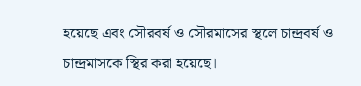হয়েছে এবং সৌরবর্ষ ও সৌরমাসের স্থলে চান্দ্রবর্ষ ও চান্দ্রমাসকে স্থির করা হয়েছে।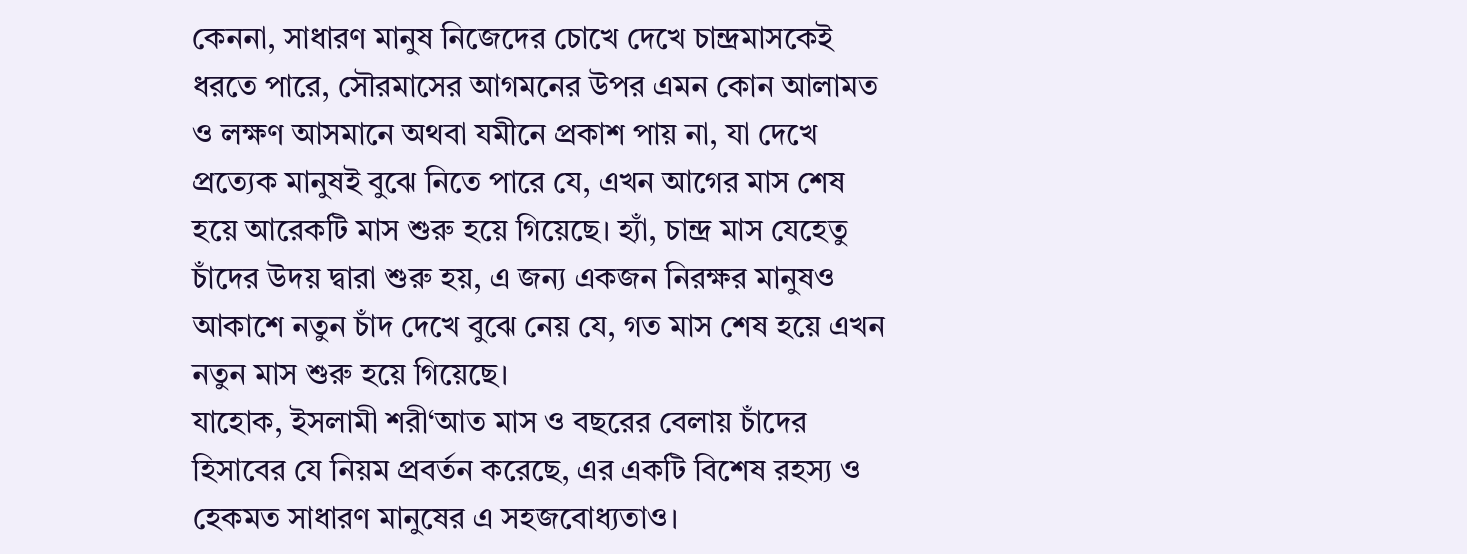কেননা, সাধারণ মানুষ নিজেদের চোখে দেখে চান্দ্রমাসকেই ধরতে পারে, সৌরমাসের আগমনের উপর এমন কোন আলামত ও লক্ষণ আসমানে অথবা যমীনে প্রকাশ পায় না, যা দেখে প্রত্যেক মানুষই বুঝে নিতে পারে যে, এখন আগের মাস শেষ হয়ে আরেকটি মাস শুরু হয়ে গিয়েছে। হ্যাঁ, চান্দ্র মাস যেহেতু চাঁদের উদয় দ্বারা শুরু হয়, এ জন্য একজন নিরক্ষর মানুষও আকাশে নতুন চাঁদ দেখে বুঝে নেয় যে, গত মাস শেষ হয়ে এখন নতুন মাস শুরু হয়ে গিয়েছে।
যাহোক, ইসলামী শরী‘আত মাস ও বছরের বেলায় চাঁদের হিসাবের যে নিয়ম প্রবর্তন করেছে, এর একটি বিশেষ রহস্য ও হেকমত সাধারণ মানুষের এ সহজবোধ্যতাও।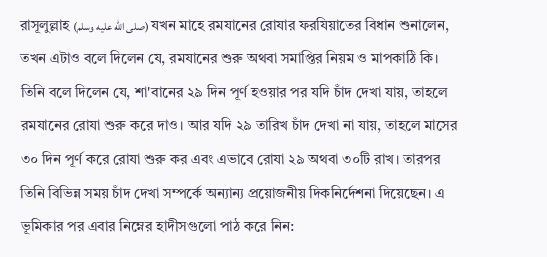রাসূলুল্লাহ (صلى الله عليه وسلم) যখন মাহে রমযানের রোযার ফরযিয়াতের বিধান শুনালেন, তখন এটাও বলে দিলেন যে, রমযানের শুরু অথবা সমাপ্তির নিয়ম ও মাপকাঠি কি। তিনি বলে দিলেন যে, শা'বানের ২৯ দিন পূর্ণ হওয়ার পর যদি চাঁদ দেখা যায়, তাহলে রমযানের রোযা শুরু করে দাও। আর যদি ২৯ তারিখ চাঁদ দেখা না যায়, তাহলে মাসের ৩০ দিন পূর্ণ করে রোযা শুরু কর এবং এভাবে রোযা ২৯ অথবা ৩০টি রাখ। তারপর তিনি বিভিন্ন সময় চাঁদ দেখা সম্পর্কে অন্যান্য প্রয়োজনীয় দিকনির্দেশনা দিয়েছেন। এ ভূমিকার পর এবার নিম্নের হাদীসগুলো পাঠ করে নিন: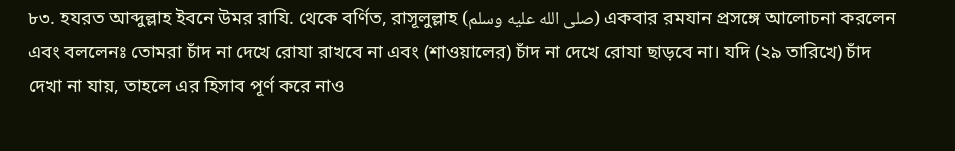৮৩. হযরত আব্দুল্লাহ ইবনে উমর রাযি. থেকে বর্ণিত, রাসূলুল্লাহ (صلى الله عليه وسلم) একবার রমযান প্রসঙ্গে আলোচনা করলেন এবং বললেনঃ তোমরা চাঁদ না দেখে রোযা রাখবে না এবং (শাওয়ালের) চাঁদ না দেখে রোযা ছাড়বে না। যদি (২৯ তারিখে) চাঁদ দেখা না যায়, তাহলে এর হিসাব পূর্ণ করে নাও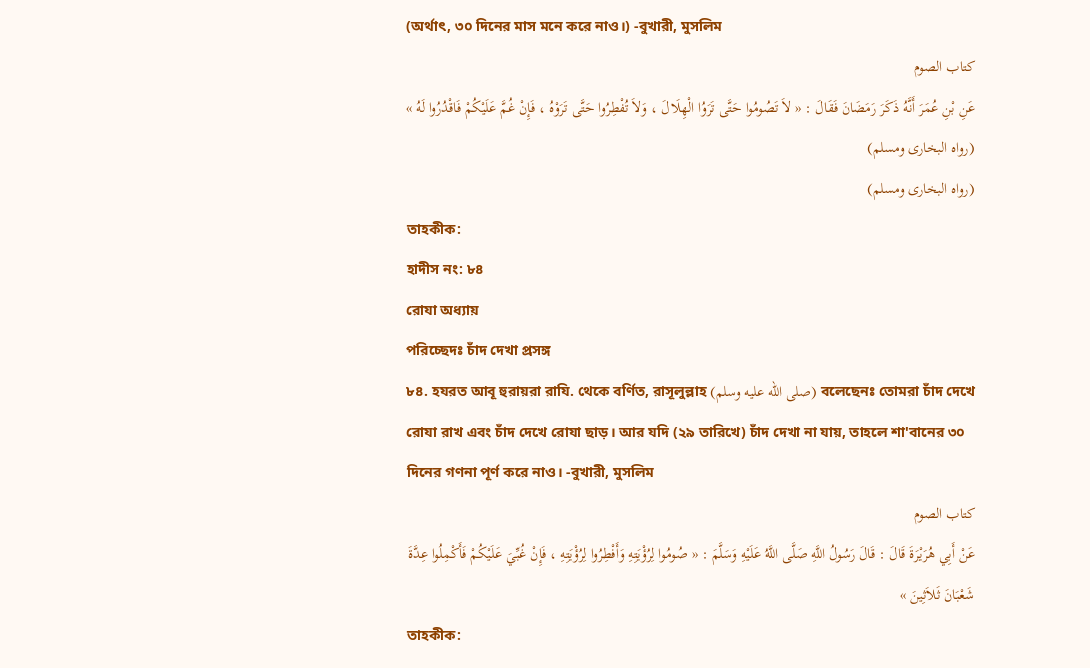(অর্থাৎ, ৩০ দিনের মাস মনে করে নাও।) -বুখারী, মুসলিম
کتاب الصوم
عَنِ بْنِ عُمَرَ أَنَّهُ ذَكَرَ رَمَضَانَ فَقَالَ : « لاَ تَصُومُوا حَتَّى تَرَوُا الْهِلَالَ ، وَلاَ تُفْطِرُوا حَتَّى تَرَوْهُ ، فَإِنْ غُمَّ عَلَيْكُمْ فَاقْدُرُوا لَهُ »
(رواه البخارى ومسلم)
(رواه البخارى ومسلم)
তাহকীক:
হাদীস নং: ৮৪
রোযা অধ্যায়
পরিচ্ছেদঃ চাঁদ দেখা প্রসঙ্গ
৮৪. হযরত আবূ হুরায়রা রাযি. থেকে বর্ণিত, রাসূলুল্লাহ (صلى الله عليه وسلم) বলেছেনঃ তোমরা চাঁদ দেখে রোযা রাখ এবং চাঁদ দেখে রোযা ছাড়। আর যদি (২৯ তারিখে) চাঁদ দেখা না যায়, তাহলে শা'বানের ৩০ দিনের গণনা পূর্ণ করে নাও। -বুখারী, মুসলিম
کتاب الصوم
عَنْ أَبِي هُرَيْرَةَ قَالَ : قَالَ رَسُولُ اللَّهِ صَلَّى اللَّهُ عَلَيْهِ وَسَلَّمَ : « صُومُوا لِرُؤْيَتِهِ وَأَفْطِرُوا لِرُؤْيَتِهِ ، فَإِنْ غُبِّيَ عَلَيْكُمْ فَأَكْمِلُوا عِدَّةَ شَعْبَانَ ثَلاَثِينَ »
তাহকীক: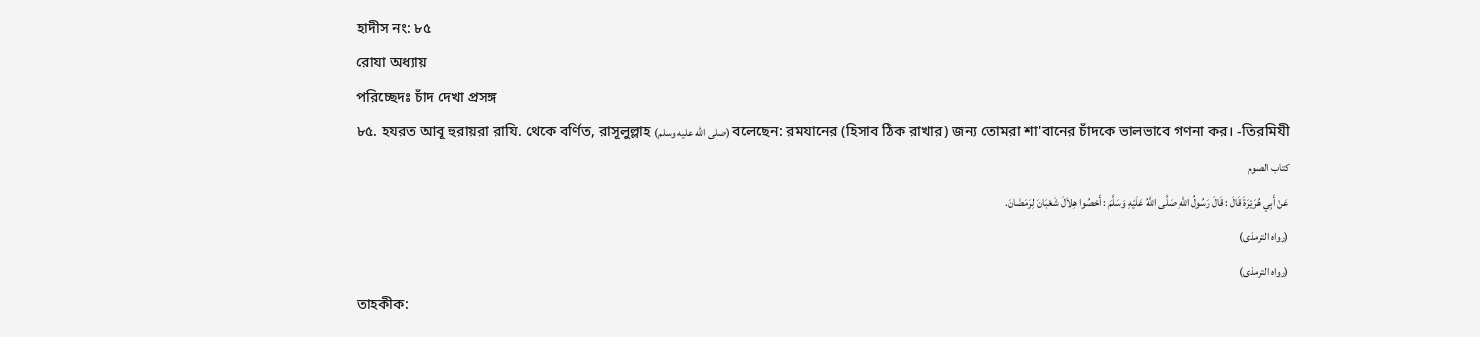হাদীস নং: ৮৫
রোযা অধ্যায়
পরিচ্ছেদঃ চাঁদ দেখা প্রসঙ্গ
৮৫. হযরত আবূ হুরায়রা রাযি. থেকে বর্ণিত, রাসূলুল্লাহ (صلى الله عليه وسلم) বলেছেন: রমযানের (হিসাব ঠিক রাখার) জন্য তোমরা শা'বানের চাঁদকে ভালভাবে গণনা কর। -তিরমিযী
کتاب الصوم
عَنْ أَبِي هُرَيْرَةَ قَالَ : قَالَ رَسُولُ اللهِ صَلَّى اللَّهُ عَلَيْهِ وَسَلَّمَ : أَحْصُوا هِلاَلَ شَعْبَانَ لِرَمَضَانَ.
(رواه الترمذى)
(رواه الترمذى)
তাহকীক: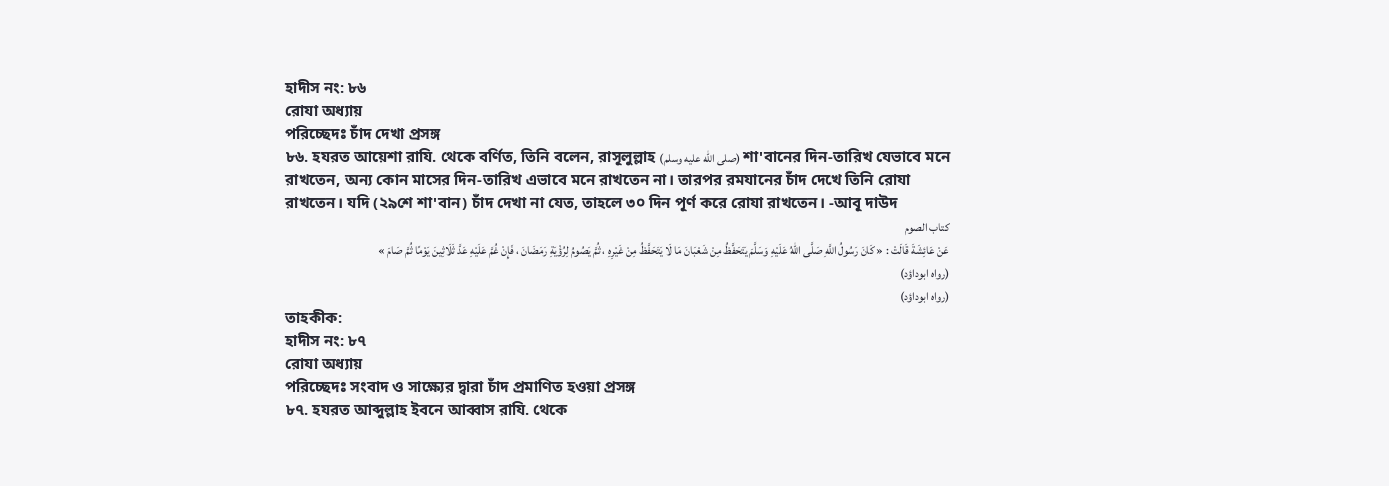হাদীস নং: ৮৬
রোযা অধ্যায়
পরিচ্ছেদঃ চাঁদ দেখা প্রসঙ্গ
৮৬. হযরত আয়েশা রাযি. থেকে বর্ণিত, তিনি বলেন, রাসূলুল্লাহ (صلى الله عليه وسلم) শা'বানের দিন-তারিখ যেভাবে মনে রাখতেন, অন্য কোন মাসের দিন-তারিখ এভাবে মনে রাখতেন না। তারপর রমযানের চাঁদ দেখে তিনি রোযা রাখতেন। যদি (২৯শে শা'বান) চাঁদ দেখা না যেত, তাহলে ৩০ দিন পূর্ণ করে রোযা রাখতেন। -আবূ দাউদ
کتاب الصوم
عَنْ عَائِشَةَ قَالَتْ : « كَانَ رَسُولُ اللَّهِ صَلَّى اللهُ عَلَيْهِ وَسَلَّمَ يَتَحَفَّظُ مِنْ شَعْبَانَ مَا لَا يَتَحَفَّظُ مِنْ غَيْرِهِ ، ثُمَّ يَصُومُ لِرُؤْيَةِ رَمَضَانَ ، فَإِنْ غُمَّ عَلَيْهِ عَدَّ ثَلَاثِينَ يَوْمًا ثُمَّ صَامَ »
(رواه ابوداؤد)
(رواه ابوداؤد)
তাহকীক:
হাদীস নং: ৮৭
রোযা অধ্যায়
পরিচ্ছেদঃ সংবাদ ও সাক্ষ্যের দ্বারা চাঁদ প্রমাণিত হওয়া প্রসঙ্গ
৮৭. হযরত আব্দুল্লাহ ইবনে আব্বাস রাযি. থেকে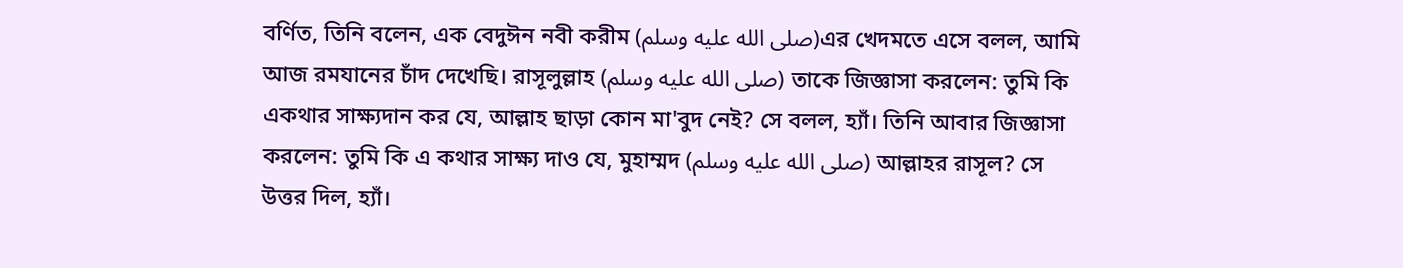বর্ণিত, তিনি বলেন, এক বেদুঈন নবী করীম (صلى الله عليه وسلم)এর খেদমতে এসে বলল, আমি আজ রমযানের চাঁদ দেখেছি। রাসূলুল্লাহ (صلى الله عليه وسلم) তাকে জিজ্ঞাসা করলেন: তুমি কি একথার সাক্ষ্যদান কর যে, আল্লাহ ছাড়া কোন মা'বুদ নেই? সে বলল, হ্যাঁ। তিনি আবার জিজ্ঞাসা করলেন: তুমি কি এ কথার সাক্ষ্য দাও যে, মুহাম্মদ (صلى الله عليه وسلم) আল্লাহর রাসূল? সে উত্তর দিল, হ্যাঁ।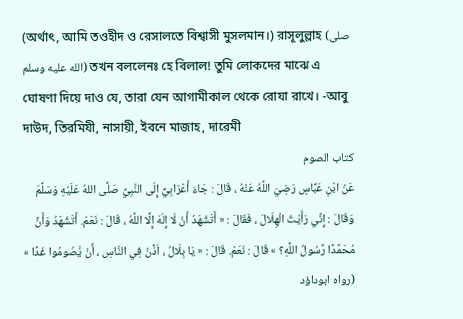(অর্থাৎ, আমি তওহীদ ও রেসালতে বিশ্বাসী মুসলমান।) রাসূলুল্লাহ (صلى الله عليه وسلم) তখন বললেনঃ হে বিলাল! তুমি লোকদের মাঝে এ ঘোষণা দিয়ে দাও যে, তারা যেন আগামীকাল থেকে রোযা রাখে। -আবু দাউদ, তিরমিযী, নাসায়ী, ইবনে মাজাহ, দারেমী
کتاب الصوم
عَنْ ابْنِ عَبَّاسٍ رَضِيَ اللَّهُ عَنْهُ ، قَالَ : جَاءَ أَعْرَابِيٌّ إِلَى النَّبِيِّ صَلَّى اللهُ عَلَيْهِ وَسَلَّمَ وَقَالَ : إِنِّي رَأَيْتُ الْهِلَالَ ، فَقَالَ : « أَتَشْهَدُ أَنْ لَا إِلَهَ إِلَّا اللَّهُ ، قَالَ : نَعَمْ. أَتَشْهَدُ وَأَنِّ مُحَمَّدًا رَّسُولُ اللَّهِ؟ » قَالَ : نَعَمْ. قَالَ : « يَا بِلَالُ ، اَذِّنْ فِي النَّاسِ ، أَنْ يَّصُومُوا غَدًا »
(رواه ابوداؤد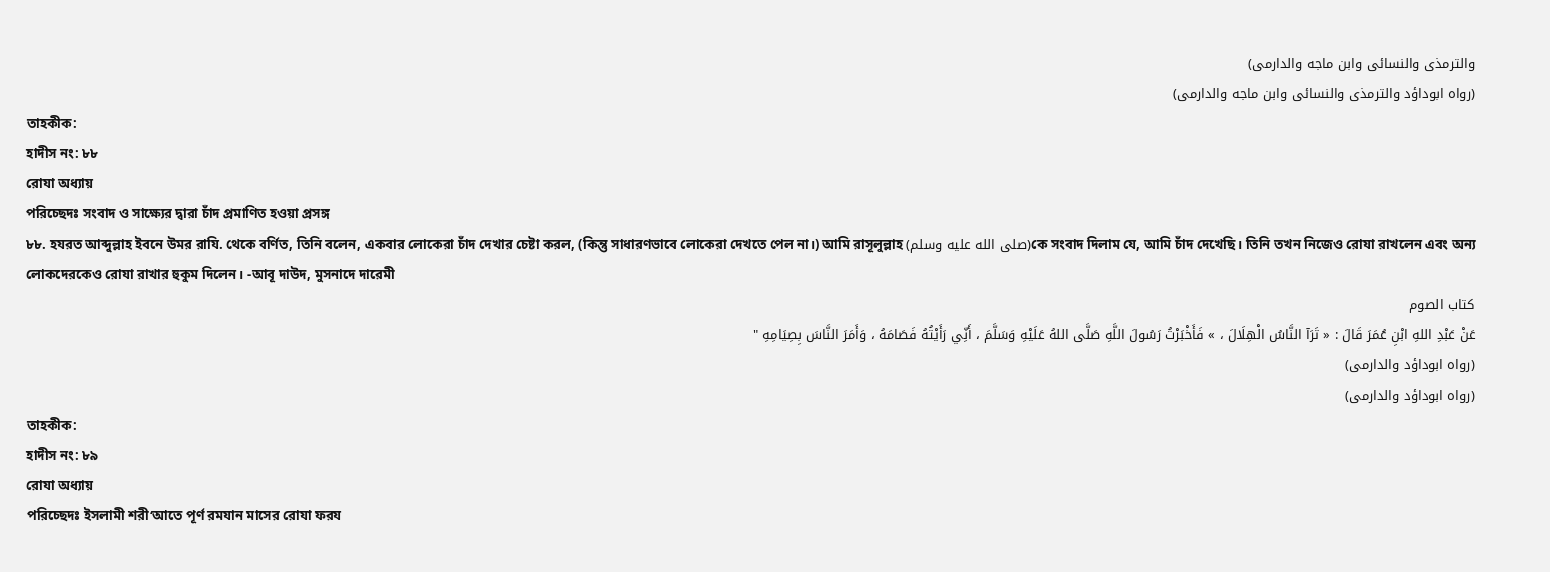والترمذى والنسائى وابن ماجه والدارمى)
(رواه ابوداؤد والترمذى والنسائى وابن ماجه والدارمى)
তাহকীক:
হাদীস নং: ৮৮
রোযা অধ্যায়
পরিচ্ছেদঃ সংবাদ ও সাক্ষ্যের দ্বারা চাঁদ প্রমাণিত হওয়া প্রসঙ্গ
৮৮. হযরত আব্দুল্লাহ ইবনে উমর রাযি. থেকে বর্ণিত, তিনি বলেন, একবার লোকেরা চাঁদ দেখার চেষ্টা করল, (কিন্তু সাধারণভাবে লোকেরা দেখতে পেল না।) আমি রাসূলুল্লাহ (صلى الله عليه وسلم)কে সংবাদ দিলাম যে, আমি চাঁদ দেখেছি। তিনি তখন নিজেও রোযা রাখলেন এবং অন্য লোকদেরকেও রোযা রাখার হুকুম দিলেন। -আবূ দাউদ, মুসনাদে দারেমী
کتاب الصوم
عَنْ عَبْدِ اللهِ ابْنِ عُمَرَ قَالَ : « تَرَآ النَّاسُ الْهِلَالَ ، » فَأَخْبَرْتُ رَسُولَ اللَّهِ صَلَّى اللهُ عَلَيْهِ وَسَلَّمَ ، أَنِّي رَأَيْتُهُ فَصَامَهُ ، وَأَمَرَ النَّاسَ بِصِيَامِهِ "
(رواه ابوداؤد والدارمى)
(رواه ابوداؤد والدارمى)
তাহকীক:
হাদীস নং: ৮৯
রোযা অধ্যায়
পরিচ্ছেদঃ ইসলামী শরী‘আতে পূর্ণ রমযান মাসের রোযা ফরয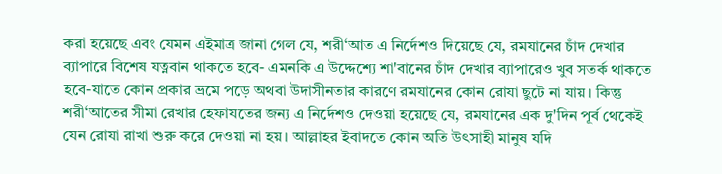করা হয়েছে এবং যেমন এইমাত্র জানা গেল যে, শরী‘আত এ নির্দেশও দিয়েছে যে, রমযানের চাঁদ দেখার ব্যাপারে বিশেষ যত্নবান থাকতে হবে- এমনকি এ উদ্দেশ্যে শা'বানের চাঁদ দেখার ব্যাপারেও খুব সতর্ক থাকতে হবে-যাতে কোন প্রকার ভ্রমে পড়ে অথবা উদাসীনতার কারণে রমযানের কোন রোযা ছুটে না যায়। কিন্তু শরী‘আতের সীমা রেখার হেফাযতের জন্য এ নির্দেশও দেওয়া হয়েছে যে, রমযানের এক দু'দিন পূর্ব থেকেই যেন রোযা রাখা শুরু করে দেওয়া না হয়। আল্লাহর ইবাদতে কোন অতি উৎসাহী মানুষ যদি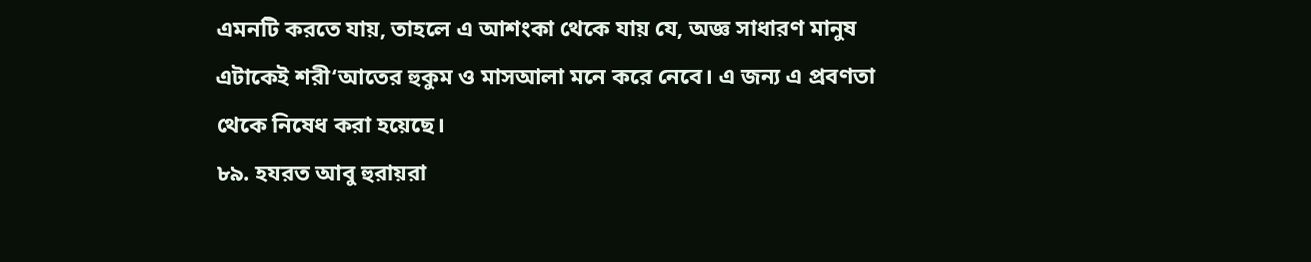এমনটি করতে যায়, তাহলে এ আশংকা থেকে যায় যে, অজ্ঞ সাধারণ মানুষ এটাকেই শরী‘আতের হুকুম ও মাসআলা মনে করে নেবে। এ জন্য এ প্রবণতা থেকে নিষেধ করা হয়েছে।
৮৯. হযরত আবু হুরায়রা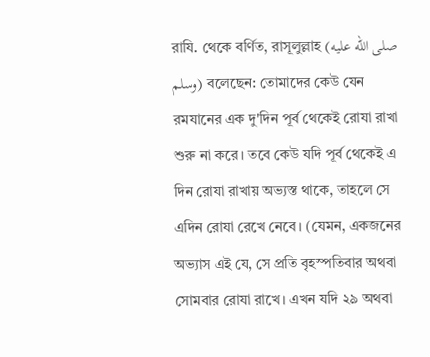রাযি. থেকে বর্ণিত, রাসূলুল্লাহ (صلى الله عليه وسلم) বলেছেন: তোমাদের কেউ যেন রমযানের এক দু'দিন পূর্ব থেকেই রোযা রাখা শুরু না করে। তবে কেউ যদি পূর্ব থেকেই এ দিন রোযা রাখায় অভ্যস্ত থাকে, তাহলে সে এদিন রোযা রেখে নেবে। (যেমন, একজনের অভ্যাস এই যে, সে প্রতি বৃহস্পতিবার অথবা সোমবার রোযা রাখে। এখন যদি ২৯ অথবা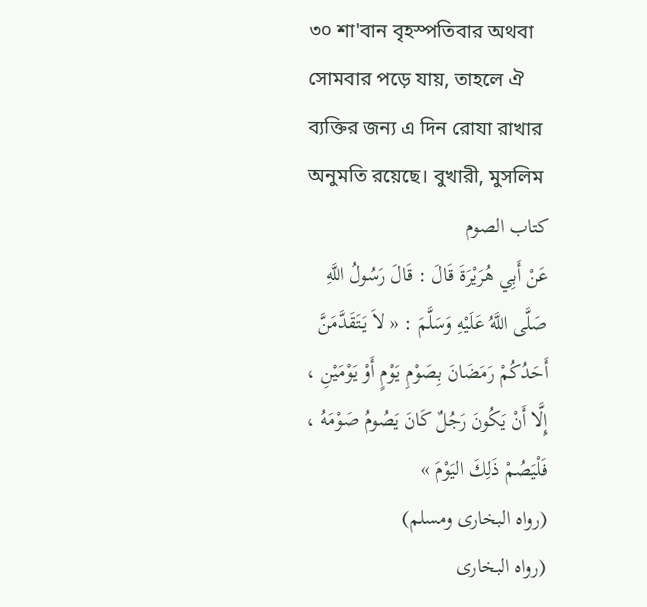৩০ শা'বান বৃহস্পতিবার অথবা সোমবার পড়ে যায়, তাহলে ঐ ব্যক্তির জন্য এ দিন রোযা রাখার অনুমতি রয়েছে। বুখারী, মুসলিম
کتاب الصوم
عَنْ أَبِي هُرَيْرَةَ قَالَ : قَالَ رَسُولُ اللَّهِ صَلَّى اللَّهُ عَلَيْهِ وَسَلَّمَ : « لاَ يَتَقَدَّمَنَّ أَحَدُكُمْ رَمَضَانَ بِصَوْمِ يَوْمٍ أَوْ يَوْمَيْنِ ، إِلَّا أَنْ يَكُونَ رَجُلٌ كَانَ يَصُومُ صَوْمَهُ ، فَلْيَصُمْ ذَلِكَ اليَوْمَ »
(رواه البخارى ومسلم)
(رواه البخارى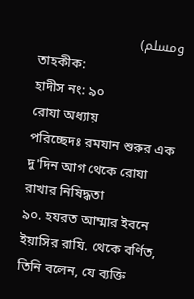ومسلم)
তাহকীক:
হাদীস নং: ৯০
রোযা অধ্যায়
পরিচ্ছেদঃ রমযান শুরুর এক দু'দিন আগ থেকে রোযা রাখার নিষিদ্ধতা
৯০. হযরত আম্মার ইবনে ইয়াসির রাযি. থেকে বর্ণিত, তিনি বলেন, যে ব্যক্তি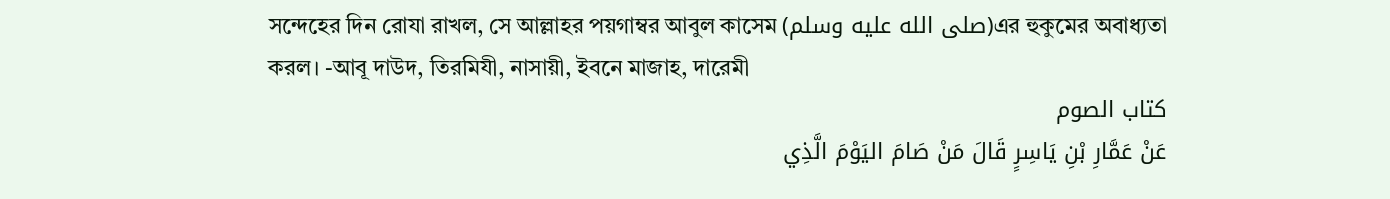সন্দেহের দিন রোযা রাখল, সে আল্লাহর পয়গাম্বর আবুল কাসেম (صلى الله عليه وسلم)এর হুকুমের অবাধ্যতা করল। -আবূ দাউদ, তিরমিযী, নাসায়ী, ইবনে মাজাহ, দারেমী
کتاب الصوم
عَنْ عَمَّارِ بْنِ يَاسِرٍ قَالَ مَنْ صَامَ اليَوْمَ الَّذِي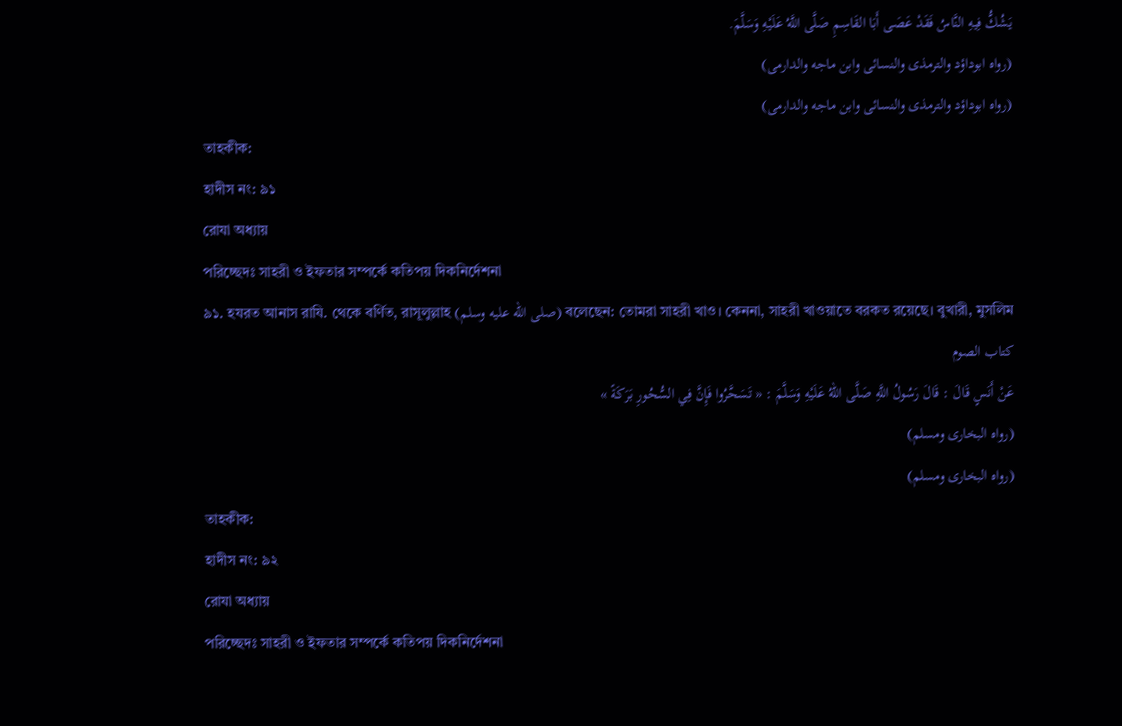يَشُكُّ فِيهِ النَّاسُ فَقَدْ عَصَى أَبَا القَاسِمِ صَلَّى اللَّهُ عَلَيْهِ وَسَلَّمَ.
(رواه ابوداؤد والترمذى والنسائى وابن ماجه والدارمى)
(رواه ابوداؤد والترمذى والنسائى وابن ماجه والدارمى)
তাহকীক:
হাদীস নং: ৯১
রোযা অধ্যায়
পরিচ্ছেদঃ সাহরী ও ইফতার সম্পর্কে কতিপয় দিকনির্দেশনা
৯১. হযরত আনাস রাযি. থেকে বর্ণিত, রাসূলুল্লাহ (صلى الله عليه وسلم) বলেছেন: তোমরা সাহরী খাও। কেননা, সাহরী খাওয়াতে বরকত রয়েছে। বুখারী, মুসলিম
کتاب الصوم
عَنْ أَنَسٍ قَالَ : قَالَ رَسُولُ اللَّهِ صَلَّى اللهُ عَلَيْهِ وَسَلَّمَ : « تَسَحَّرُوا فَإِنَّ فِي السُّحُورِ بَرَكَةً »
(رواه البخارى ومسلم)
(رواه البخارى ومسلم)
তাহকীক:
হাদীস নং: ৯২
রোযা অধ্যায়
পরিচ্ছেদঃ সাহরী ও ইফতার সম্পর্কে কতিপয় দিকনির্দেশনা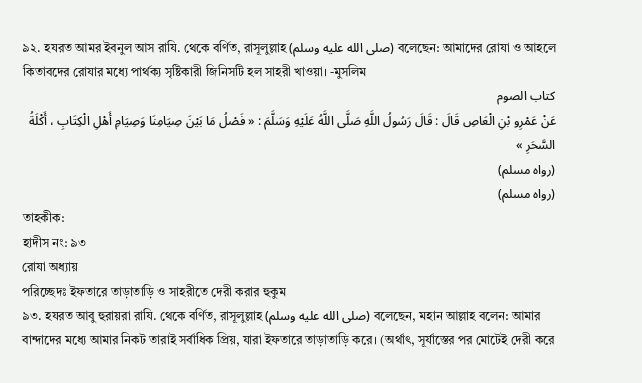৯২. হযরত আমর ইবনুল আস রাযি. থেকে বর্ণিত, রাসূলুল্লাহ (صلى الله عليه وسلم) বলেছেন: আমাদের রোযা ও আহলে কিতাবদের রোযার মধ্যে পার্থক্য সৃষ্টিকারী জিনিসটি হল সাহরী খাওয়া। -মুসলিম
کتاب الصوم
عَنْ عَمْرِو بْنِ الْعَاصِ قَالَ : قَالَ رَسُولُ اللَّهِ صَلَّى اللَّهُ عَلَيْهِ وَسَلَّمَ : « فَصْلُ مَا بَيْنَ صِيَامِنَا وَصِيَامِ أَهْلِ الْكِتَابِ ، أَكْلَةُ السَّحَرِ »
(رواه مسلم)
(رواه مسلم)
তাহকীক:
হাদীস নং: ৯৩
রোযা অধ্যায়
পরিচ্ছেদঃ ইফতারে তাড়াতাড়ি ও সাহরীতে দেরী করার হুকুম
৯৩. হযরত আবু হুরায়রা রাযি. থেকে বর্ণিত, রাসূলুল্লাহ (صلى الله عليه وسلم) বলেছেন, মহান আল্লাহ বলেন: আমার বান্দাদের মধ্যে আমার নিকট তারাই সর্বাধিক প্রিয়, যারা ইফতারে তাড়াতাড়ি করে। (অর্থাৎ, সূর্যাস্তের পর মোটেই দেরী করে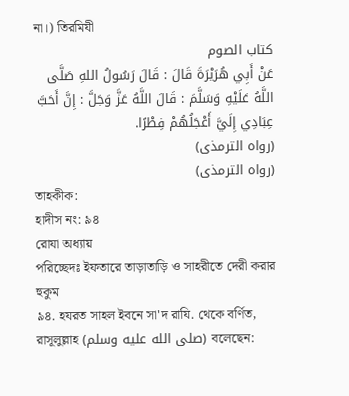না।) তিরমিযী
کتاب الصوم
عَنْ أَبِي هُرَيْرَةَ قَالَ : قَالَ رَسُولُ اللهِ صَلَّى اللَّهُ عَلَيْهِ وَسَلَّمَ : قَالَ اللَّهُ عَزَّ وَجَلَّ : إِنَّ أَحَبَّ عِبَادِي إِلَيَّ أَعْجَلُهُمْ فِطْرًا.
(رواه الترمذى)
(رواه الترمذى)
তাহকীক:
হাদীস নং: ৯৪
রোযা অধ্যায়
পরিচ্ছেদঃ ইফতারে তাড়াতাড়ি ও সাহরীতে দেরী করার হুকুম
৯৪. হযরত সাহল ইবনে সা'দ রাযি. থেকে বর্ণিত, রাসূলুল্লাহ (صلى الله عليه وسلم) বলেছেন: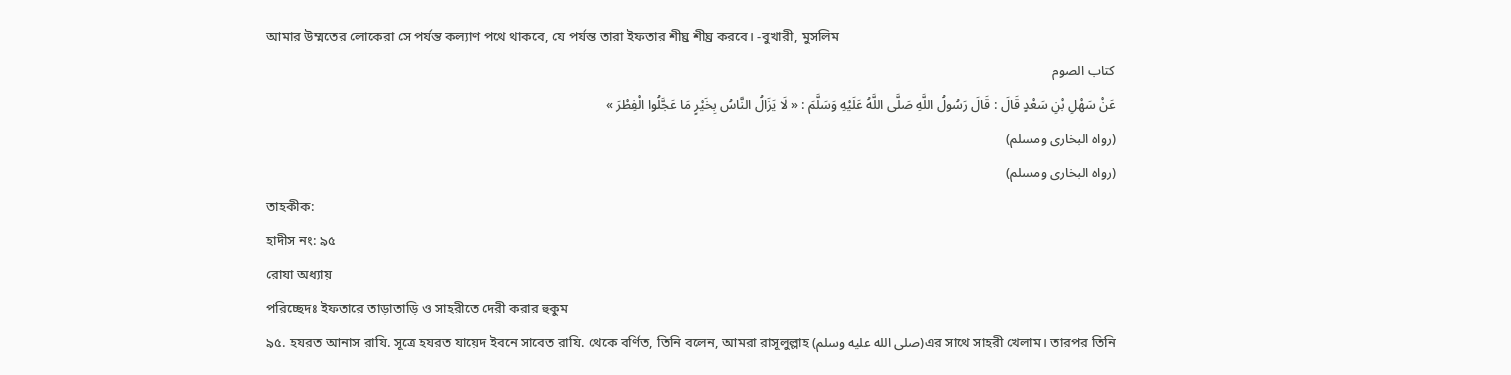আমার উম্মতের লোকেরা সে পর্যন্ত কল্যাণ পথে থাকবে, যে পর্যন্ত তারা ইফতার শীঘ্র শীঘ্র করবে। -বুখারী, মুসলিম
کتاب الصوم
عَنْ سَهْلِ بْنِ سَعْدٍ قَالَ : قَالَ رَسُولُ اللَّهِ صَلَّى اللَّهُ عَلَيْهِ وَسَلَّمَ : « لَا يَزَالُ النَّاسُ بِخَيْرٍ مَا عَجَّلُوا الْفِطْرَ »
(رواه البخارى ومسلم)
(رواه البخارى ومسلم)
তাহকীক:
হাদীস নং: ৯৫
রোযা অধ্যায়
পরিচ্ছেদঃ ইফতারে তাড়াতাড়ি ও সাহরীতে দেরী করার হুকুম
৯৫. হযরত আনাস রাযি. সূত্রে হযরত যায়েদ ইবনে সাবেত রাযি. থেকে বর্ণিত, তিনি বলেন, আমরা রাসূলুল্লাহ (صلى الله عليه وسلم)এর সাথে সাহরী খেলাম। তারপর তিনি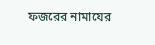ফজরের নামাযের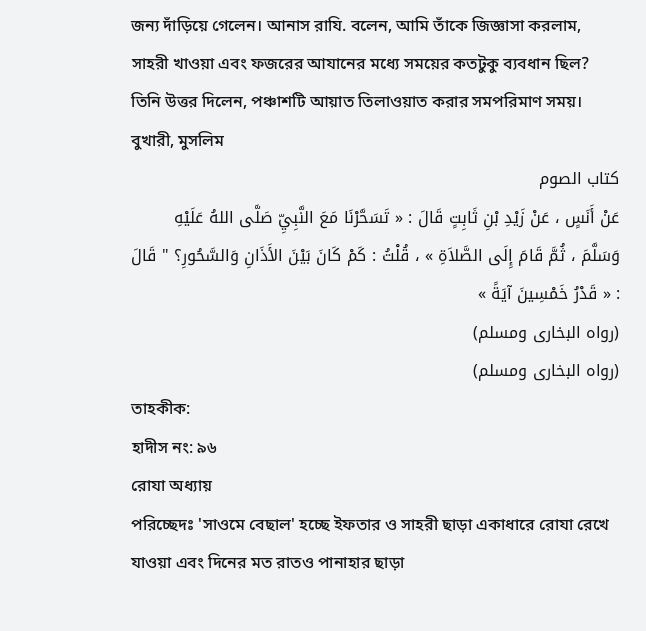জন্য দাঁড়িয়ে গেলেন। আনাস রাযি. বলেন, আমি তাঁকে জিজ্ঞাসা করলাম, সাহরী খাওয়া এবং ফজরের আযানের মধ্যে সময়ের কতটুকু ব্যবধান ছিল? তিনি উত্তর দিলেন, পঞ্চাশটি আয়াত তিলাওয়াত করার সমপরিমাণ সময়। বুখারী, মুসলিম
کتاب الصوم
عَنْ أَنَسٍ ، عَنْ زَيْدِ بْنِ ثَابِتٍ قَالَ : « تَسَحَّرْنَا مَعَ النَّبِيِّ صَلَّى اللهُ عَلَيْهِ وَسَلَّمَ ، ثُمَّ قَامَ إِلَى الصَّلاَةِ » ، قُلْتُ : كَمْ كَانَ بَيْنَ الأَذَانِ وَالسَّحُورِ؟ " قَالَ : « قَدْرُ خَمْسِينَ آيَةً »
(رواه البخارى ومسلم)
(رواه البخارى ومسلم)
তাহকীক:
হাদীস নং: ৯৬
রোযা অধ্যায়
পরিচ্ছেদঃ 'সাওমে বেছাল' হচ্ছে ইফতার ও সাহরী ছাড়া একাধারে রোযা রেখে যাওয়া এবং দিনের মত রাতও পানাহার ছাড়া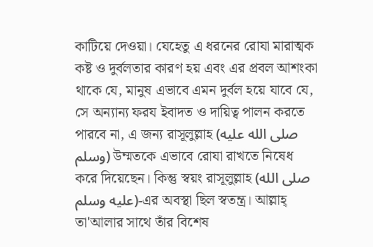কাটিয়ে দেওয়া। যেহেতু এ ধরনের রোযা মারাত্মক কষ্ট ও দুর্বলতার কারণ হয় এবং এর প্রবল আশংকা থাকে যে, মানুষ এভাবে এমন দুর্বল হয়ে যাবে যে, সে অন্যান্য ফরয ইবাদত ও দায়িত্ব পালন করতে পারবে না, এ জন্য রাসূলুল্লাহ (صلى الله عليه وسلم) উম্মতকে এভাবে রোযা রাখতে নিষেধ করে দিয়েছেন। কিন্তু স্বয়ং রাসূলুল্লাহ (صلى الله عليه وسلم)-এর অবস্থা ছিল স্বতন্ত্র। আল্লাহ্ তা'আলার সাথে তাঁর বিশেষ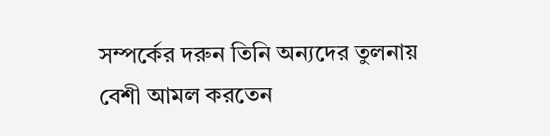সম্পর্কের দরুন তিনি অন্যদের তুলনায় বেশী আমল করতেন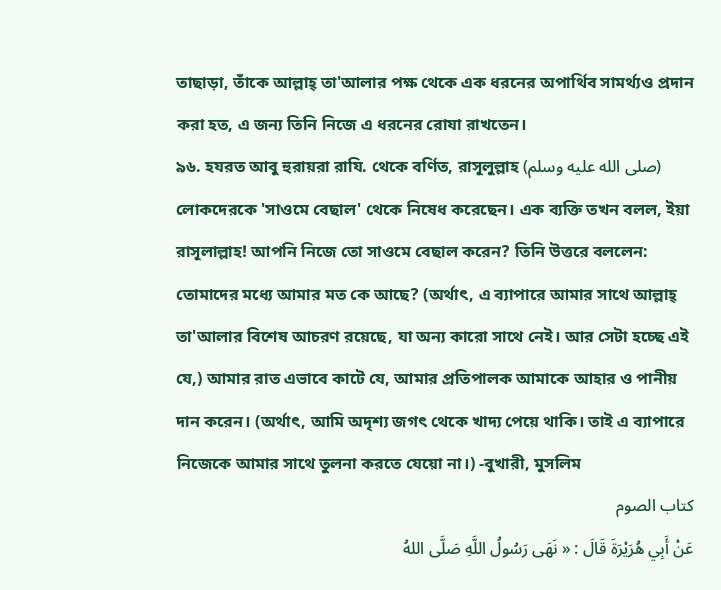তাছাড়া, তাঁকে আল্লাহ্ তা'আলার পক্ষ থেকে এক ধরনের অপার্থিব সামর্থ্যও প্রদান করা হত, এ জন্য তিনি নিজে এ ধরনের রোযা রাখতেন।
৯৬. হযরত আবু হুরায়রা রাযি. থেকে বর্ণিত, রাসূলুল্লাহ (صلى الله عليه وسلم) লোকদেরকে 'সাওমে বেছাল' থেকে নিষেধ করেছেন। এক ব্যক্তি তখন বলল, ইয়া রাসূলাল্লাহ! আপনি নিজে তো সাওমে বেছাল করেন? তিনি উত্তরে বললেন: তোমাদের মধ্যে আমার মত কে আছে? (অর্থাৎ, এ ব্যাপারে আমার সাথে আল্লাহ্ তা'আলার বিশেষ আচরণ রয়েছে, যা অন্য কারো সাথে নেই। আর সেটা হচ্ছে এই যে,) আমার রাত এভাবে কাটে যে, আমার প্রতিপালক আমাকে আহার ও পানীয় দান করেন। (অর্থাৎ, আমি অদৃশ্য জগৎ থেকে খাদ্য পেয়ে থাকি। তাই এ ব্যাপারে নিজেকে আমার সাথে তুলনা করতে যেয়ো না।) -বুখারী, মুসলিম
کتاب الصوم
عَنْ أَبِي هُرَيْرَةَ قَالَ : « نَهَى رَسُولُ اللَّهِ صَلَّى اللهُ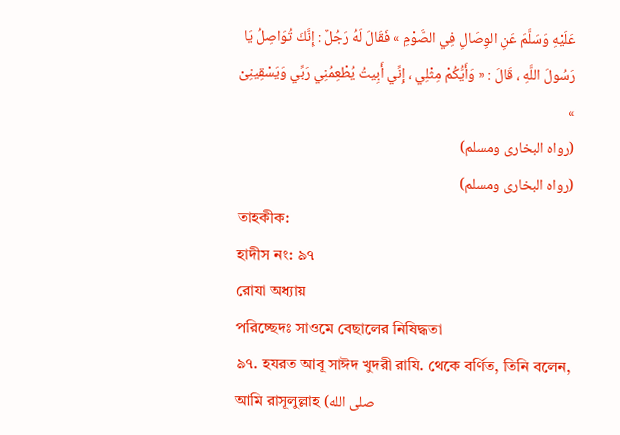عَلَيْهِ وَسَلَّمَ عَنِ الوِصَالِ فِي الصَّوْمِ » فَقَالَ لَهُ رَجُلٌ : إِنَّكَ تُوَاصِلُ يَا رَسُولَ اللَّهِ ، قَالَ : « وَأَيُّكُمْ مِثْلِي ، إِنِّي أَبِيتُ يُطْعِمُنِي رَبِّي وَيَسْقِينِىْ »
(رواه البخارى ومسلم)
(رواه البخارى ومسلم)
তাহকীক:
হাদীস নং: ৯৭
রোযা অধ্যায়
পরিচ্ছেদঃ সাওমে বেছালের নিষিদ্ধতা
৯৭. হযরত আবূ সাঈদ খুদরী রাযি. থেকে বর্ণিত, তিনি বলেন, আমি রাসূলুল্লাহ (صلى الله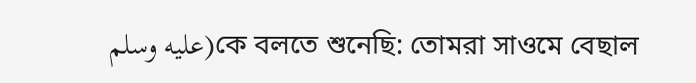عليه وسلم)কে বলতে শুনেছি: তোমরা সাওমে বেছাল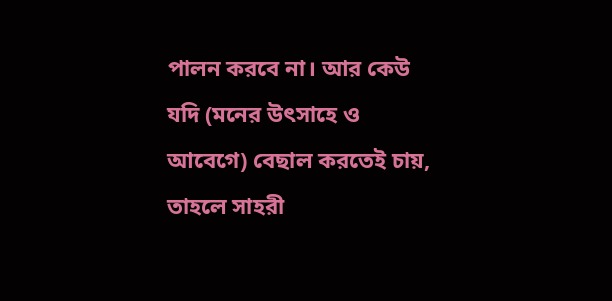পালন করবে না। আর কেউ যদি (মনের উৎসাহে ও আবেগে) বেছাল করতেই চায়, তাহলে সাহরী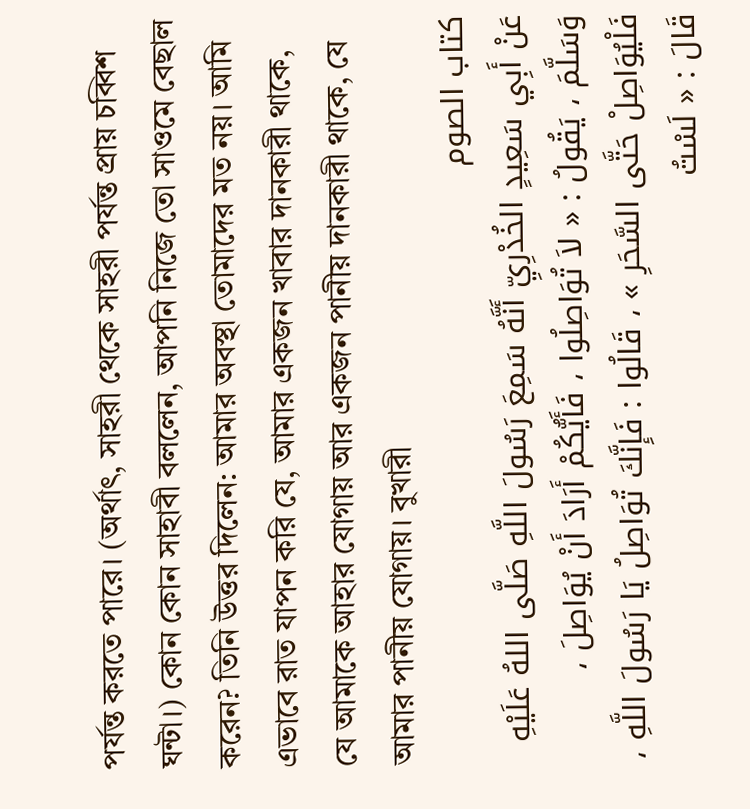পর্যন্ত করতে পারে। (অর্থাৎ, সাহরী থেকে সাহরী পর্যন্ত প্রায় চব্বিশ ঘন্টা।) কোন কোন সাহাবী বললেন, আপনি নিজে তো সাওমে বেছাল করেন? তিনি উত্তর দিলেন: আমার অবস্থা তোমাদের মত নয়। আমি এভাবে রাত যাপন করি যে, আমার একজন খাবার দানকারী থাকে, যে আমাকে আহার যোগায় আর একজন পানীয় দানকারী থাকে, যে আমার পানীয় যোগায়। বুখারী
کتاب الصوم
عَنْ أَبِي سَعِيدٍ الخُدْرِيِّ أَنَّهُ سَمِعَ رَسُولَ اللَّهِ صَلَّى اللهُ عَلَيْهِ وَسَلَّمَ ، يَقُولُ : « لاَ تُوَاصِلُوا ، فَأَيُّكُمْ أَرَادَ أَنْ يُوَاصِلَ ، فَلْيُوَاصِلْ حَتَّى السَّحَرِ » ، قَالُوا : فَإِنَّكَ تُوَاصِلُ يَا رَسُولَ اللَّهِ ، قَالَ : « لَسْتُ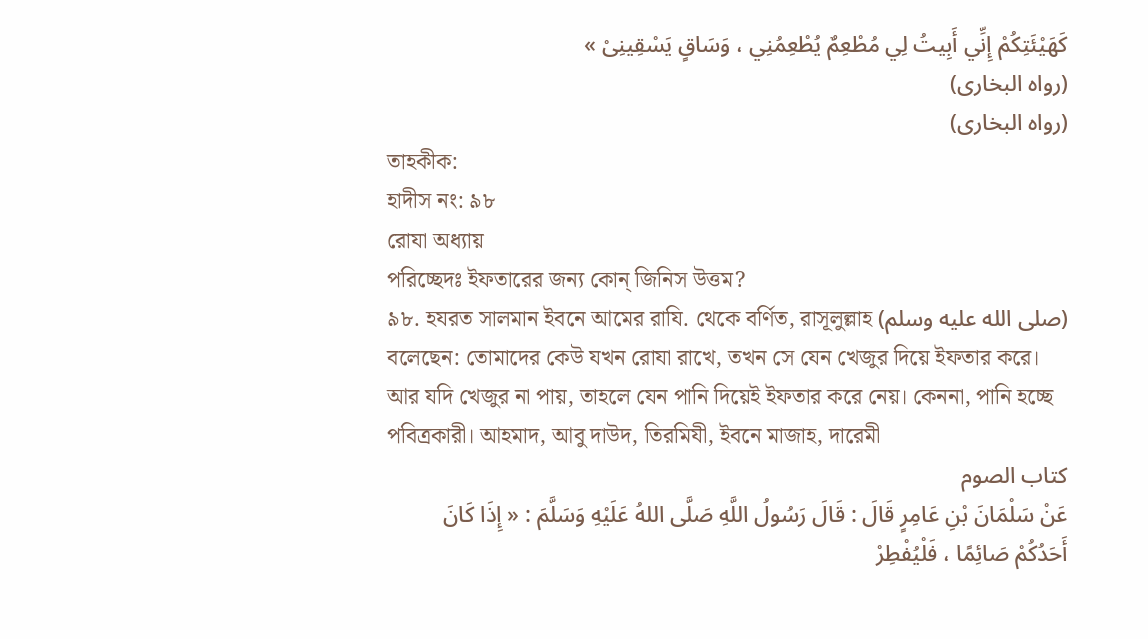كَهَيْئَتِكُمْ إِنِّي أَبِيتُ لِي مُطْعِمٌ يُطْعِمُنِي ، وَسَاقٍ يَسْقِينِىْ »
(رواه البخارى)
(رواه البخارى)
তাহকীক:
হাদীস নং: ৯৮
রোযা অধ্যায়
পরিচ্ছেদঃ ইফতারের জন্য কোন্ জিনিস উত্তম?
৯৮. হযরত সালমান ইবনে আমের রাযি. থেকে বর্ণিত, রাসূলুল্লাহ (صلى الله عليه وسلم) বলেছেন: তোমাদের কেউ যখন রোযা রাখে, তখন সে যেন খেজুর দিয়ে ইফতার করে। আর যদি খেজুর না পায়, তাহলে যেন পানি দিয়েই ইফতার করে নেয়। কেননা, পানি হচ্ছে পবিত্রকারী। আহমাদ, আবু দাউদ, তিরমিযী, ইবনে মাজাহ, দারেমী
کتاب الصوم
عَنْ سَلْمَانَ بْنِ عَامِرٍ قَالَ : قَالَ رَسُولُ اللَّهِ صَلَّى اللهُ عَلَيْهِ وَسَلَّمَ : « إِذَا كَانَ أَحَدُكُمْ صَائِمًا ، فَلْيُفْطِرْ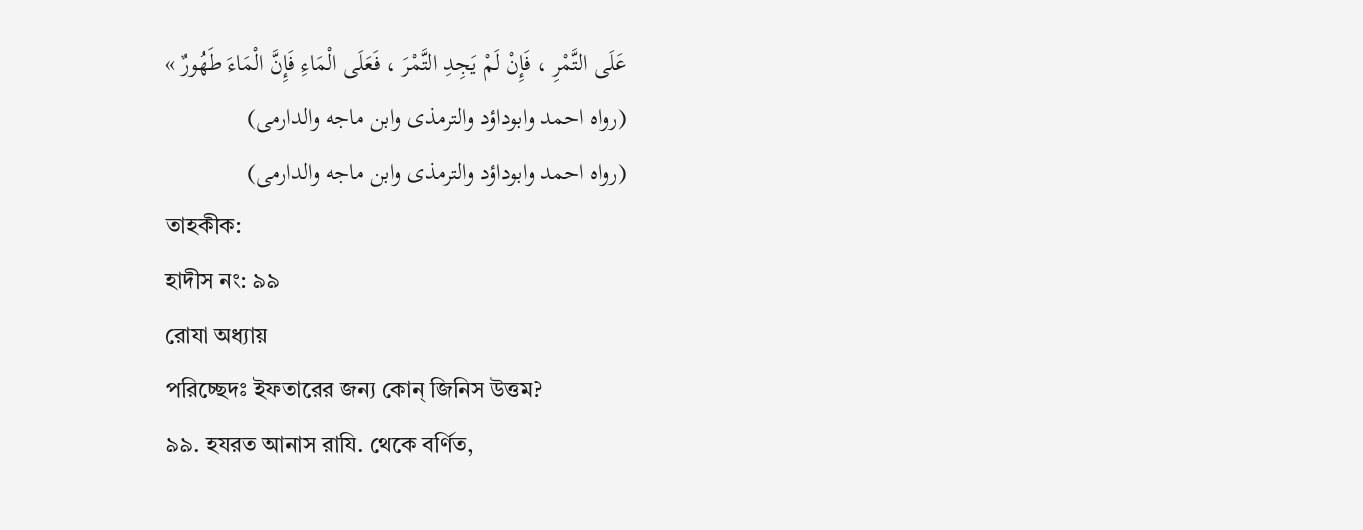عَلَى التَّمْرِ ، فَإِنْ لَمْ يَجِدِ التَّمْرَ ، فَعَلَى الْمَاءِ فَإِنَّ الْمَاءَ طَهُورٌ »
(رواه احمد وابوداؤد والترمذى وابن ماجه والدارمى)
(رواه احمد وابوداؤد والترمذى وابن ماجه والدارمى)
তাহকীক:
হাদীস নং: ৯৯
রোযা অধ্যায়
পরিচ্ছেদঃ ইফতারের জন্য কোন্ জিনিস উত্তম?
৯৯. হযরত আনাস রাযি. থেকে বর্ণিত,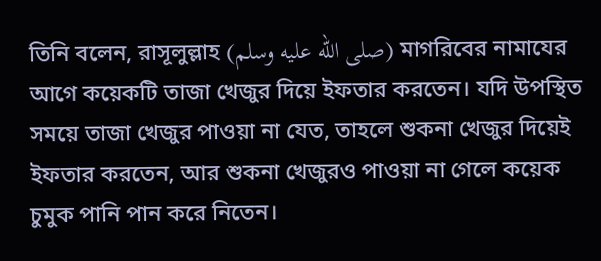তিনি বলেন, রাসূলুল্লাহ (صلى الله عليه وسلم) মাগরিবের নামাযের আগে কয়েকটি তাজা খেজুর দিয়ে ইফতার করতেন। যদি উপস্থিত সময়ে তাজা খেজুর পাওয়া না যেত, তাহলে শুকনা খেজুর দিয়েই ইফতার করতেন, আর শুকনা খেজুরও পাওয়া না গেলে কয়েক চুমুক পানি পান করে নিতেন।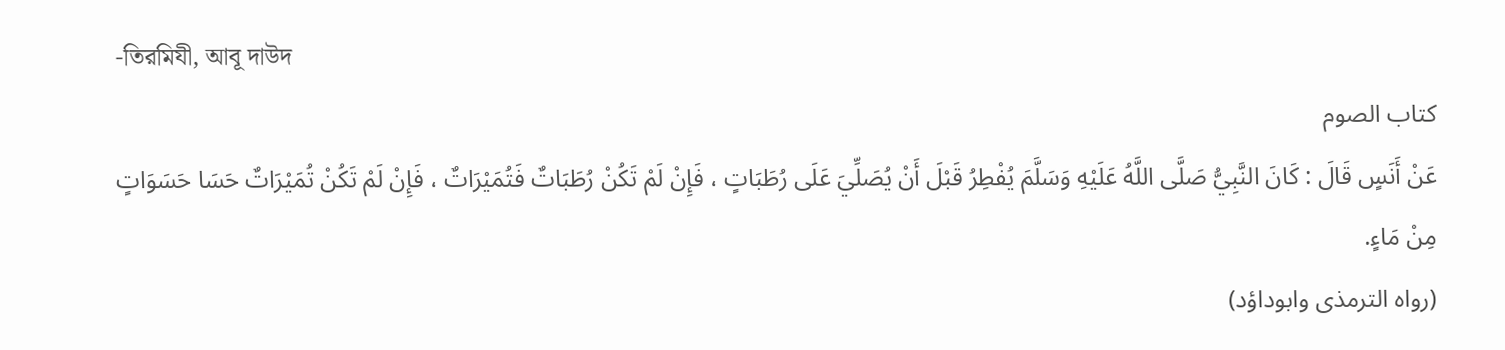-তিরমিযী, আবূ দাউদ
کتاب الصوم
عَنْ أَنَسٍ قَالَ : كَانَ النَّبِيُّ صَلَّى اللَّهُ عَلَيْهِ وَسَلَّمَ يُفْطِرُ قَبْلَ أَنْ يُصَلِّيَ عَلَى رُطَبَاتٍ ، فَإِنْ لَمْ تَكُنْ رُطَبَاتٌ فَتُمَيْرَاتٌ ، فَإِنْ لَمْ تَكُنْ تُمَيْرَاتٌ حَسَا حَسَوَاتٍ مِنْ مَاءٍ.
(رواه الترمذى وابوداؤد)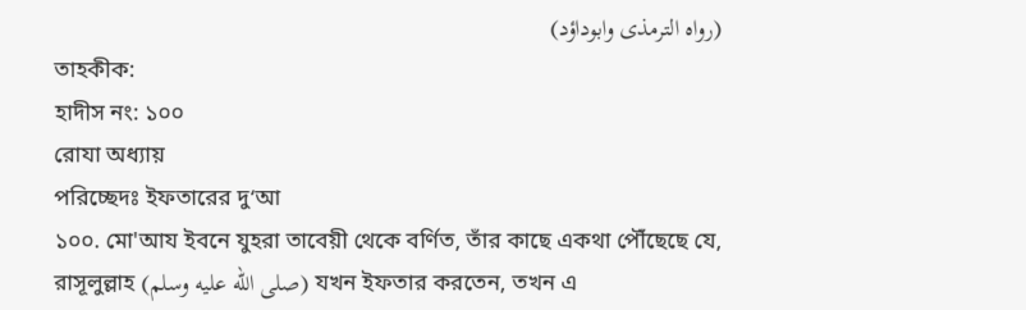(رواه الترمذى وابوداؤد)
তাহকীক:
হাদীস নং: ১০০
রোযা অধ্যায়
পরিচ্ছেদঃ ইফতারের দু‘আ
১০০. মো'আয ইবনে যুহরা তাবেয়ী থেকে বর্ণিত, তাঁর কাছে একথা পৌঁছেছে যে, রাসূলুল্লাহ (صلى الله عليه وسلم) যখন ইফতার করতেন, তখন এ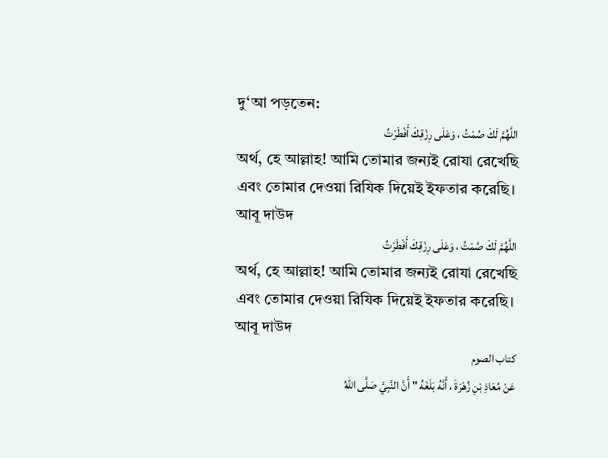দু‘আ পড়তেন:
اللَّهُمَّ لَكَ صُمْتُ ، وَعَلَى رِزْقِكَ أَفْطَرْتُ
অর্থ, হে আল্লাহ! আমি তোমার জন্যই রোযা রেখেছি এবং তোমার দেওয়া রিযিক দিয়েই ইফতার করেছি। আবূ দাউদ
اللَّهُمَّ لَكَ صُمْتُ ، وَعَلَى رِزْقِكَ أَفْطَرْتُ
অর্থ, হে আল্লাহ! আমি তোমার জন্যই রোযা রেখেছি এবং তোমার দেওয়া রিযিক দিয়েই ইফতার করেছি। আবূ দাউদ
کتاب الصوم
عَنْ مُعَاذِ بْنِ زُهْرَةَ ، أَنَّهُ بَلَغَهُ " أَنَّ النَّبِيَّ صَلَّى اللهُ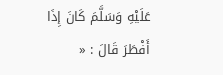عَلَيْهِ وَسَلَّمَ كَانَ إِذَا أَفْطَرَ قَالَ : «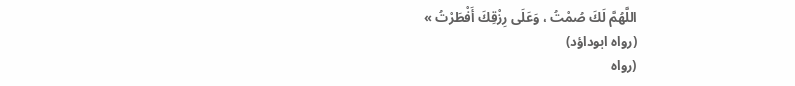اللَّهُمَّ لَكَ صُمْتُ ، وَعَلَى رِزْقِكَ أَفْطَرْتُ »
(رواه ابوداؤد)
(رواه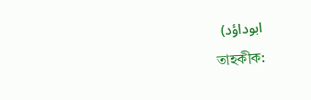ابوداؤد)
তাহকীক: